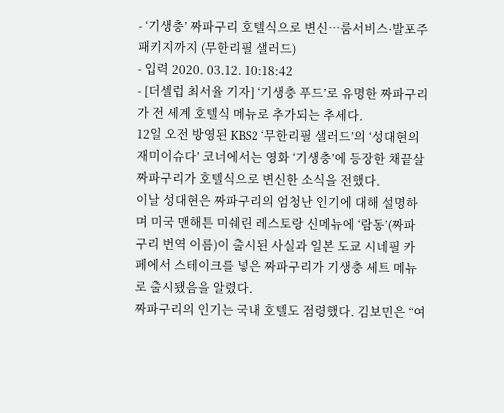- ‘기생충’ 짜파구리 호텔식으로 변신…룸서비스·발포주 패키지까지 (무한리필 샐러드)
- 입력 2020. 03.12. 10:18:42
- [더셀럽 최서율 기자] ‘기생충 푸드’로 유명한 짜파구리가 전 세계 호텔식 메뉴로 추가되는 추세다.
12일 오전 방영된 KBS2 ‘무한리필 샐러드’의 ‘성대현의 재미이슈다’ 코너에서는 영화 ‘기생충’에 등장한 채끝살 짜파구리가 호텔식으로 변신한 소식을 전했다.
이날 성대현은 짜파구리의 엄청난 인기에 대해 설명하며 미국 맨해튼 미쉐린 레스토랑 신메뉴에 ‘람동’(짜파구리 번역 이름)이 출시된 사실과 일본 도쿄 시네필 카페에서 스테이크를 넣은 짜파구리가 기생충 세트 메뉴로 출시됐음을 알렸다.
짜파구리의 인기는 국내 호텔도 점령했다. 김보민은 “여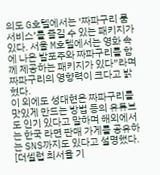의도 G호텔에서는 ‘짜파구리 룸서비스’를 즐길 수 있는 패키지가 있다. 서울 M호텔에서는 영화 속에 나온 발포주와 짜파구리를 함께 제공하는 패키지가 있다”라며 짜파구리의 영향력이 크다고 밝혔다.
이 외에도 성대현은 짜파구리를 맛있게 만드는 방법 등의 유튜브도 인기 있다고 말하며 해외에서는 한국 라면 판매 가게를 공유하는 SNS까지도 있다고 설명했다.
[더셀럽 최서율 기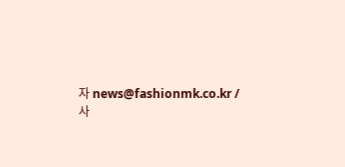자 news@fashionmk.co.kr / 사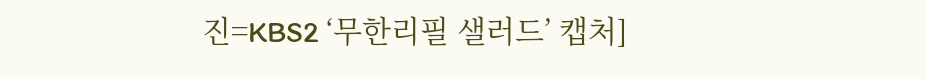진=KBS2 ‘무한리필 샐러드’ 캡처]